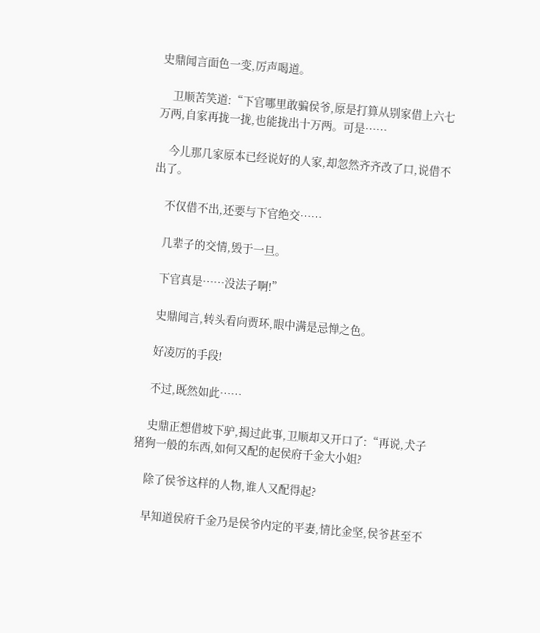史鼎闻言面色一变,厉声喝道。

    卫顺苦笑道:“下官哪里敢骗侯爷,原是打算从别家借上六七万两,自家再拢一拢,也能拢出十万两。可是……

    今儿那几家原本已经说好的人家,却忽然齐齐改了口,说借不出了。

    不仅借不出,还要与下官绝交……

    几辈子的交情,毁于一旦。

    下官真是……没法子啊!”

    史鼎闻言,转头看向贾环,眼中满是忌惮之色。

    好凌厉的手段!

    不过,既然如此……

    史鼎正想借坡下驴,揭过此事,卫顺却又开口了:“再说,犬子猪狗一般的东西,如何又配的起侯府千金大小姐?

    除了侯爷这样的人物,谁人又配得起?

    早知道侯府千金乃是侯爷内定的平妻,情比金坚,侯爷甚至不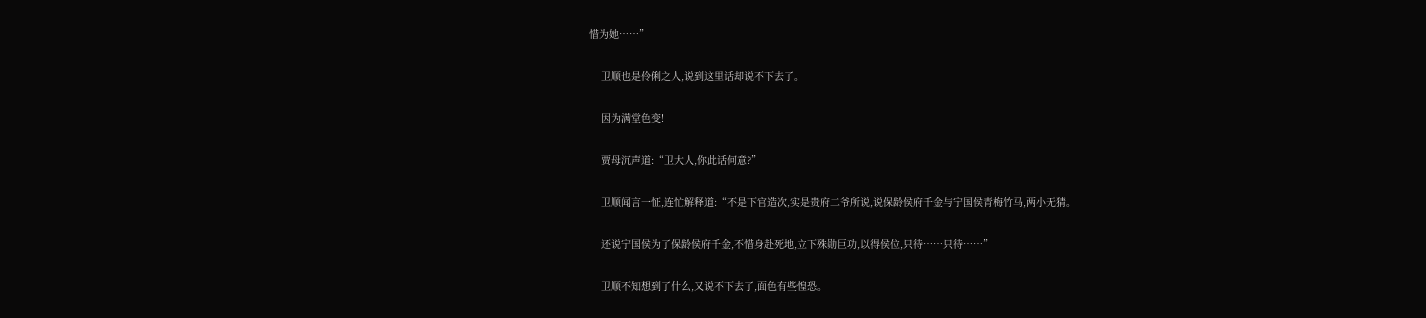惜为她……”

    卫顺也是伶俐之人,说到这里话却说不下去了。

    因为满堂色变!

    贾母沉声道:“卫大人,你此话何意?”

    卫顺闻言一怔,连忙解释道:“不是下官造次,实是贵府二爷所说,说保龄侯府千金与宁国侯青梅竹马,两小无猜。

    还说宁国侯为了保龄侯府千金,不惜身赴死地,立下殊勋巨功,以得侯位,只待……只待……”

    卫顺不知想到了什么,又说不下去了,面色有些惶恐。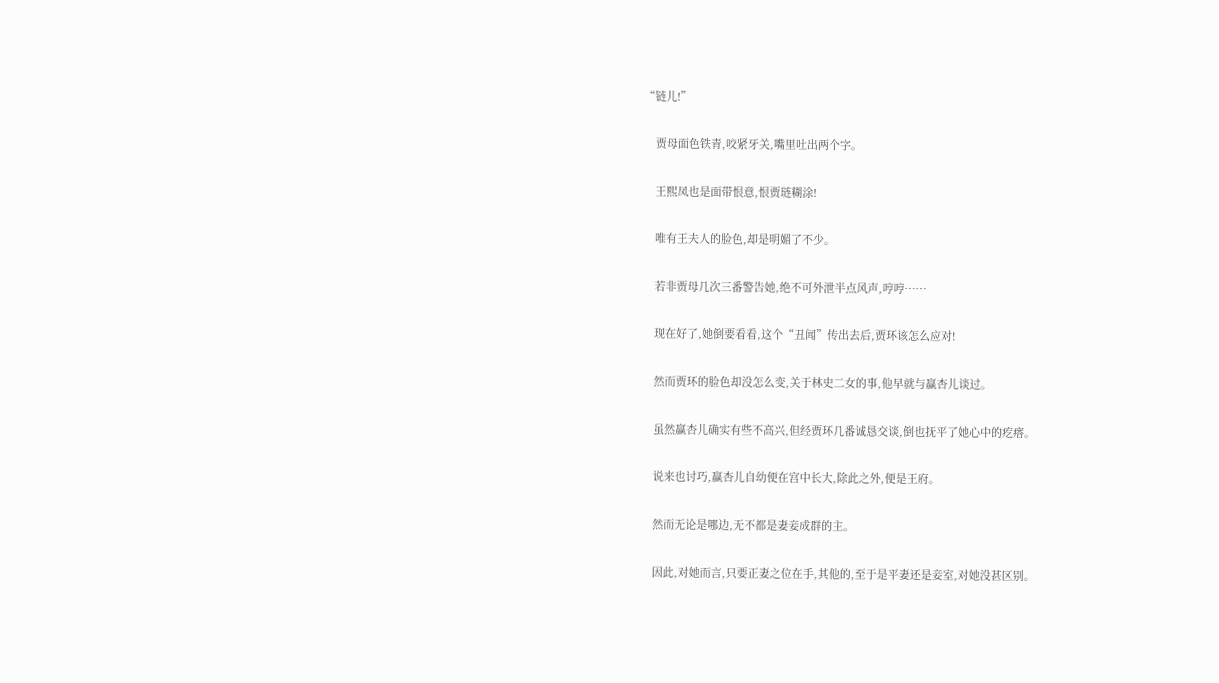“链儿!”

    贾母面色铁青,咬紧牙关,嘴里吐出两个字。

    王熙凤也是面带恨意,恨贾琏糊涂!

    唯有王夫人的脸色,却是明媚了不少。

    若非贾母几次三番警告她,绝不可外泄半点风声,哼哼……

    现在好了,她倒要看看,这个“丑闻”传出去后,贾环该怎么应对!

    然而贾环的脸色却没怎么变,关于林史二女的事,他早就与赢杏儿谈过。

    虽然赢杏儿确实有些不高兴,但经贾环几番诚恳交谈,倒也抚平了她心中的疙瘩。

    说来也讨巧,赢杏儿自幼便在宫中长大,除此之外,便是王府。

    然而无论是哪边,无不都是妻妾成群的主。

    因此,对她而言,只要正妻之位在手,其他的,至于是平妻还是妾室,对她没甚区别。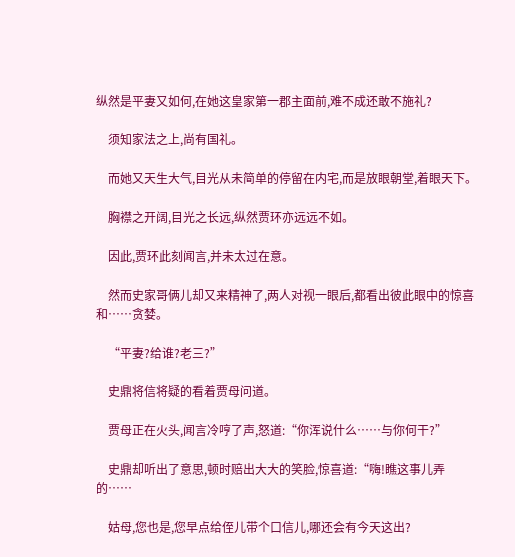纵然是平妻又如何,在她这皇家第一郡主面前,难不成还敢不施礼?

    须知家法之上,尚有国礼。

    而她又天生大气,目光从未简单的停留在内宅,而是放眼朝堂,着眼天下。

    胸襟之开阔,目光之长远,纵然贾环亦远远不如。

    因此,贾环此刻闻言,并未太过在意。

    然而史家哥俩儿却又来精神了,两人对视一眼后,都看出彼此眼中的惊喜和……贪婪。

    “平妻?给谁?老三?”

    史鼎将信将疑的看着贾母问道。

    贾母正在火头,闻言冷哼了声,怒道:“你浑说什么……与你何干?”

    史鼎却听出了意思,顿时赔出大大的笑脸,惊喜道:“嗨!瞧这事儿弄的……

    姑母,您也是,您早点给侄儿带个口信儿,哪还会有今天这出?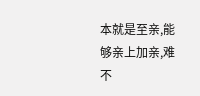本就是至亲,能够亲上加亲,难不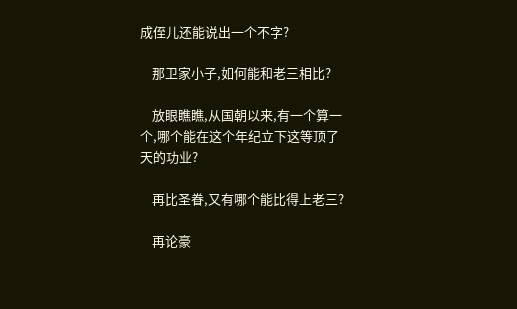成侄儿还能说出一个不字?

    那卫家小子,如何能和老三相比?

    放眼瞧瞧,从国朝以来,有一个算一个,哪个能在这个年纪立下这等顶了天的功业?

    再比圣眷,又有哪个能比得上老三?

    再论豪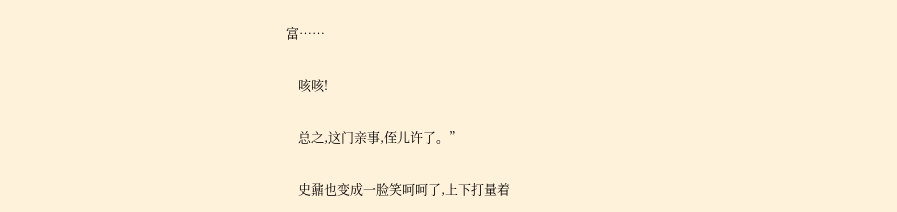富……

    咳咳!

    总之,这门亲事,侄儿许了。”

    史鼐也变成一脸笑呵呵了,上下打量着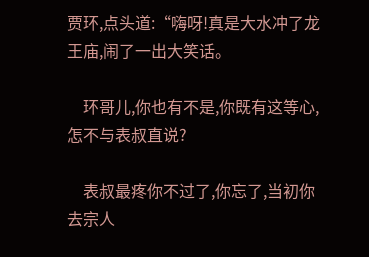贾环,点头道:“嗨呀!真是大水冲了龙王庙,闹了一出大笑话。

    环哥儿,你也有不是,你既有这等心,怎不与表叔直说?

    表叔最疼你不过了,你忘了,当初你去宗人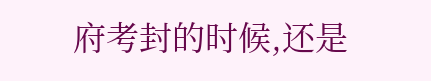府考封的时候,还是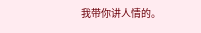我带你讲人情的。